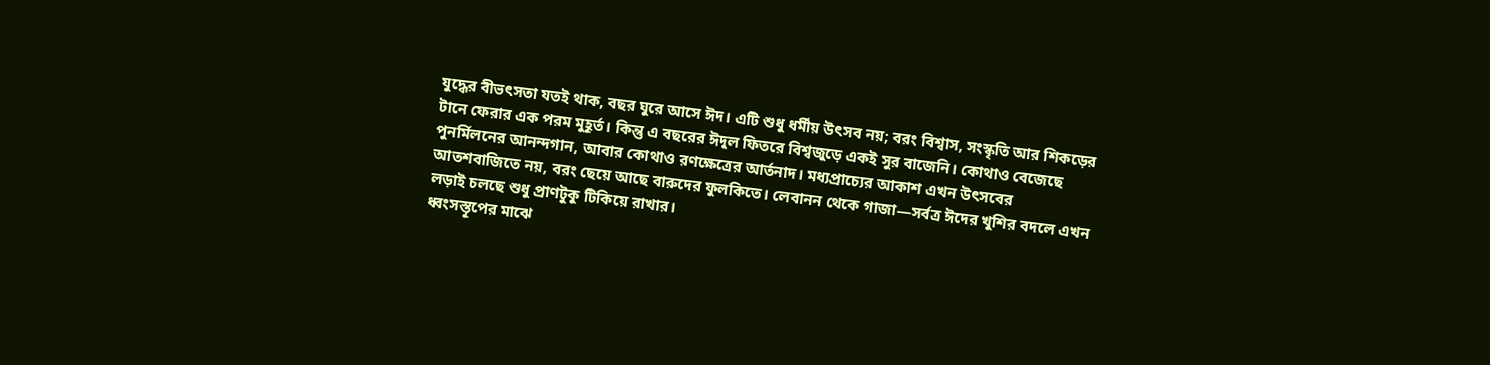যুদ্ধের বীভৎসতা যতই থাক, বছর ঘুরে আসে ঈদ। এটি শুধু ধর্মীয় উৎসব নয়; বরং বিশ্বাস, সংস্কৃতি আর শিকড়ের টানে ফেরার এক পরম মুহূর্ত। কিন্তু এ বছরের ঈদুল ফিতরে বিশ্বজুড়ে একই সুর বাজেনি। কোথাও বেজেছে পুনর্মিলনের আনন্দগান, আবার কোথাও রণক্ষেত্রের আর্তনাদ। মধ্যপ্রাচ্যের আকাশ এখন উৎসবের আতশবাজিতে নয়, বরং ছেয়ে আছে বারুদের ফুলকিতে। লেবানন থেকে গাজা—সর্বত্র ঈদের খুশির বদলে এখন লড়াই চলছে শুধু প্রাণটুকু টিকিয়ে রাখার।
ধ্বংসস্তূপের মাঝে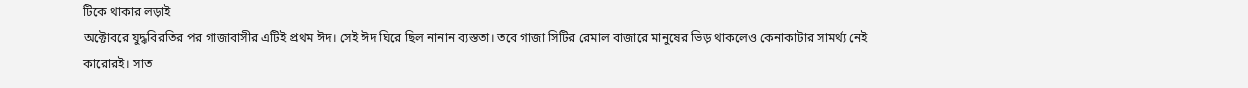টিকে থাকার লড়াই
অক্টোবরে যুদ্ধবিরতির পর গাজাবাসীর এটিই প্রথম ঈদ। সেই ঈদ ঘিরে ছিল নানান ব্যস্ততা। তবে গাজা সিটির রেমাল বাজারে মানুষের ভিড় থাকলেও কেনাকাটার সামর্থ্য নেই কারোরই। সাত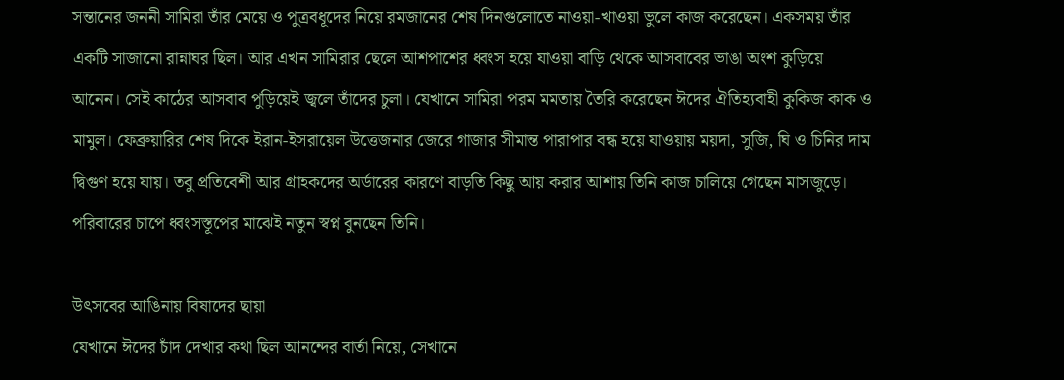সন্তানের জননী সামিরা তাঁর মেয়ে ও পুত্রবধূদের নিয়ে রমজানের শেষ দিনগুলোতে নাওয়া-খাওয়া ভুলে কাজ করেছেন। একসময় তাঁর একটি সাজানো রান্নাঘর ছিল। আর এখন সামিরার ছেলে আশপাশের ধ্বংস হয়ে যাওয়া বাড়ি থেকে আসবাবের ভাঙা অংশ কুড়িয়ে আনেন। সেই কাঠের আসবাব পুড়িয়েই জ্বলে তাঁদের চুলা। যেখানে সামিরা পরম মমতায় তৈরি করেছেন ঈদের ঐতিহ্যবাহী কুকিজ কাক ও মামুল। ফেব্রুয়ারির শেষ দিকে ইরান-ইসরায়েল উত্তেজনার জেরে গাজার সীমান্ত পারাপার বন্ধ হয়ে যাওয়ায় ময়দা, সুজি, ঘি ও চিনির দাম দ্বিগুণ হয়ে যায়। তবু প্রতিবেশী আর গ্রাহকদের অর্ডারের কারণে বাড়তি কিছু আয় করার আশায় তিনি কাজ চালিয়ে গেছেন মাসজুড়ে। পরিবারের চাপে ধ্বংসস্তূপের মাঝেই নতুন স্বপ্ন বুনছেন তিনি।

উৎসবের আঙিনায় বিষাদের ছায়া
যেখানে ঈদের চাঁদ দেখার কথা ছিল আনন্দের বার্তা নিয়ে, সেখানে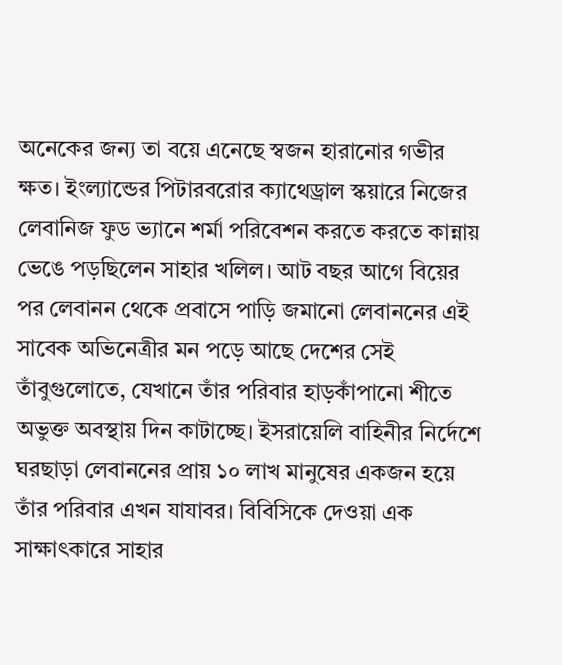অনেকের জন্য তা বয়ে এনেছে স্বজন হারানোর গভীর ক্ষত। ইংল্যান্ডের পিটারবরোর ক্যাথেড্রাল স্কয়ারে নিজের লেবানিজ ফুড ভ্যানে শর্মা পরিবেশন করতে করতে কান্নায় ভেঙে পড়ছিলেন সাহার খলিল। আট বছর আগে বিয়ের পর লেবানন থেকে প্রবাসে পাড়ি জমানো লেবাননের এই সাবেক অভিনেত্রীর মন পড়ে আছে দেশের সেই তাঁবুগুলোতে, যেখানে তাঁর পরিবার হাড়কাঁপানো শীতে অভুক্ত অবস্থায় দিন কাটাচ্ছে। ইসরায়েলি বাহিনীর নির্দেশে ঘরছাড়া লেবাননের প্রায় ১০ লাখ মানুষের একজন হয়ে তাঁর পরিবার এখন যাযাবর। বিবিসিকে দেওয়া এক সাক্ষাৎকারে সাহার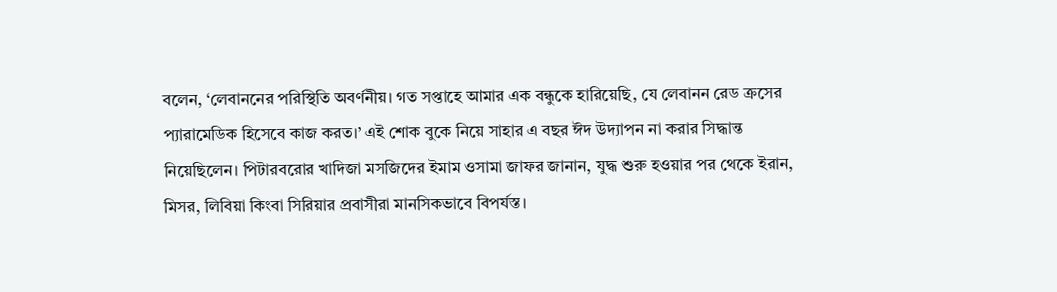বলেন, ‘লেবাননের পরিস্থিতি অবর্ণনীয়। গত সপ্তাহে আমার এক বন্ধুকে হারিয়েছি, যে লেবানন রেড ক্রসের প্যারামেডিক হিসেবে কাজ করত।’ এই শোক বুকে নিয়ে সাহার এ বছর ঈদ উদ্যাপন না করার সিদ্ধান্ত নিয়েছিলেন। পিটারবরোর খাদিজা মসজিদের ইমাম ওসামা জাফর জানান, যুদ্ধ শুরু হওয়ার পর থেকে ইরান, মিসর, লিবিয়া কিংবা সিরিয়ার প্রবাসীরা মানসিকভাবে বিপর্যস্ত।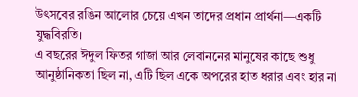উৎসবের রঙিন আলোর চেয়ে এখন তাদের প্রধান প্রার্থনা—একটি যুদ্ধবিরতি।
এ বছরের ঈদুল ফিতর গাজা আর লেবাননের মানুষের কাছে শুধু আনুষ্ঠানিকতা ছিল না, এটি ছিল একে অপরের হাত ধরার এবং হার না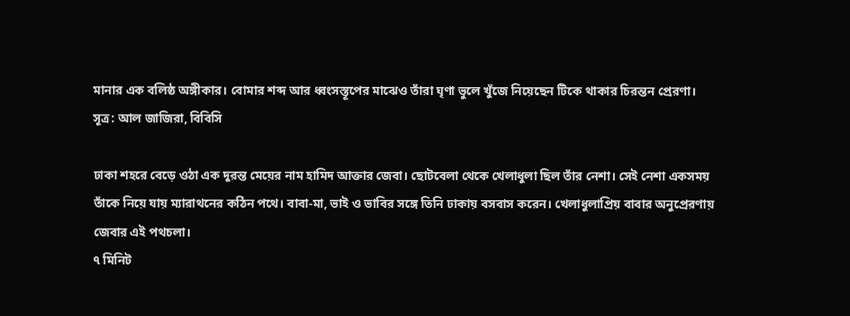মানার এক বলিষ্ঠ অঙ্গীকার। বোমার শব্দ আর ধ্বংসস্তূপের মাঝেও তাঁরা ঘৃণা ভুলে খুঁজে নিয়েছেন টিকে থাকার চিরন্তন প্রেরণা।
সূত্র: আল জাজিরা, বিবিসি

ঢাকা শহরে বেড়ে ওঠা এক দুরন্ত মেয়ের নাম হামিদ আক্তার জেবা। ছোটবেলা থেকে খেলাধুলা ছিল তাঁর নেশা। সেই নেশা একসময় তাঁকে নিয়ে যায় ম্যারাথনের কঠিন পথে। বাবা-মা, ভাই ও ভাবির সঙ্গে তিনি ঢাকায় বসবাস করেন। খেলাধুলাপ্রিয় বাবার অনুপ্রেরণায় জেবার এই পথচলা।
৭ মিনিট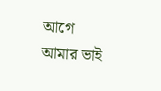আগে
আমার ভাই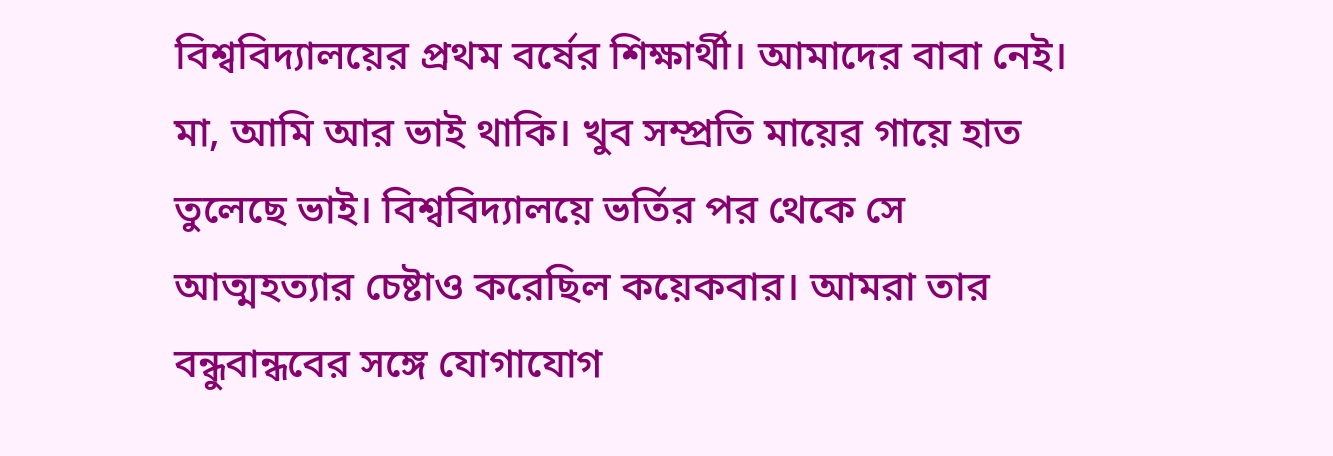বিশ্ববিদ্যালয়ের প্রথম বর্ষের শিক্ষার্থী। আমাদের বাবা নেই। মা, আমি আর ভাই থাকি। খুব সম্প্রতি মায়ের গায়ে হাত তুলেছে ভাই। বিশ্ববিদ্যালয়ে ভর্তির পর থেকে সে আত্মহত্যার চেষ্টাও করেছিল কয়েকবার। আমরা তার বন্ধুবান্ধবের সঙ্গে যোগাযোগ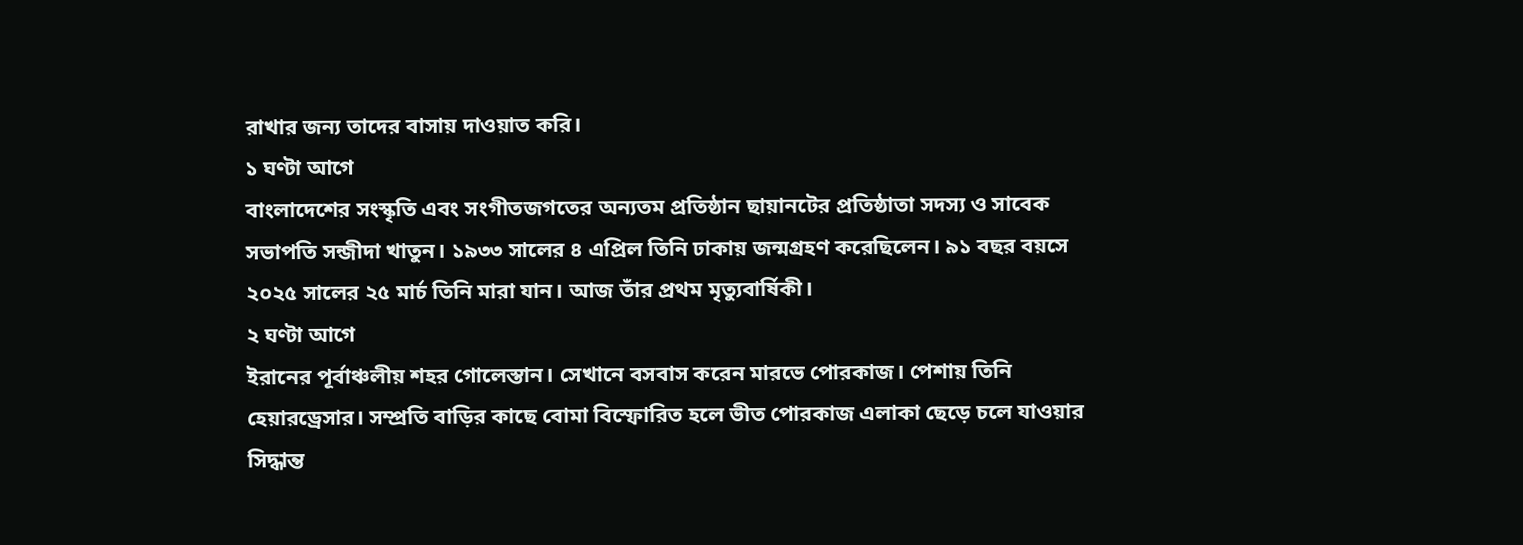রাখার জন্য তাদের বাসায় দাওয়াত করি।
১ ঘণ্টা আগে
বাংলাদেশের সংস্কৃতি এবং সংগীতজগতের অন্যতম প্রতিষ্ঠান ছায়ানটের প্রতিষ্ঠাতা সদস্য ও সাবেক সভাপতি সন্জীদা খাতুন। ১৯৩৩ সালের ৪ এপ্রিল তিনি ঢাকায় জন্মগ্রহণ করেছিলেন। ৯১ বছর বয়সে ২০২৫ সালের ২৫ মার্চ তিনি মারা যান। আজ তাঁর প্রথম মৃত্যুবার্ষিকী।
২ ঘণ্টা আগে
ইরানের পূর্বাঞ্চলীয় শহর গোলেস্তান। সেখানে বসবাস করেন মারভে পোরকাজ। পেশায় তিনি হেয়ারড্রেসার। সম্প্রতি বাড়ির কাছে বোমা বিস্ফোরিত হলে ভীত পোরকাজ এলাকা ছেড়ে চলে যাওয়ার সিদ্ধান্ত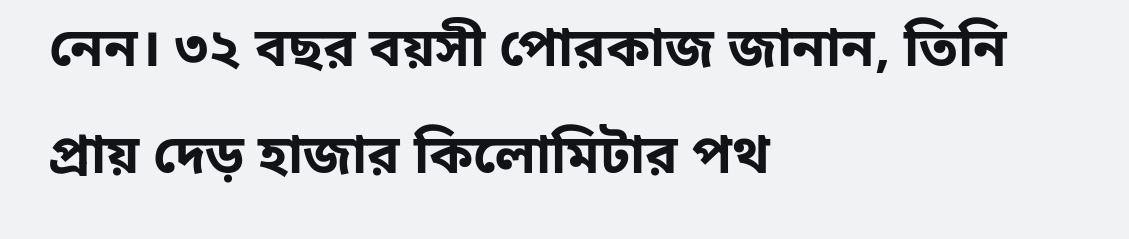নেন। ৩২ বছর বয়সী পোরকাজ জানান, তিনি প্রায় দেড় হাজার কিলোমিটার পথ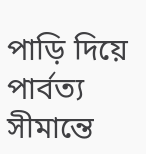পাড়ি দিয়ে পার্বত্য সীমান্তে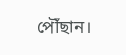পৌঁছান।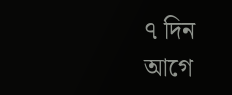৭ দিন আগে